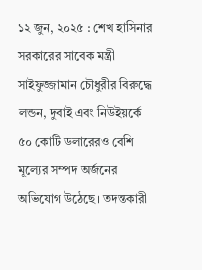১২ জুন, ২০২৫ : শেখ হাসিনার সরকারের সাবেক মন্ত্রী সাইফুজ্জামান চৌধুরীর বিরুদ্ধে লন্ডন, দুবাই এবং নিউইয়র্কে ৫০ কোটি ডলারেরও বেশি মূল্যের সম্পদ অর্জনের অভিযোগ উঠেছে। তদন্তকারী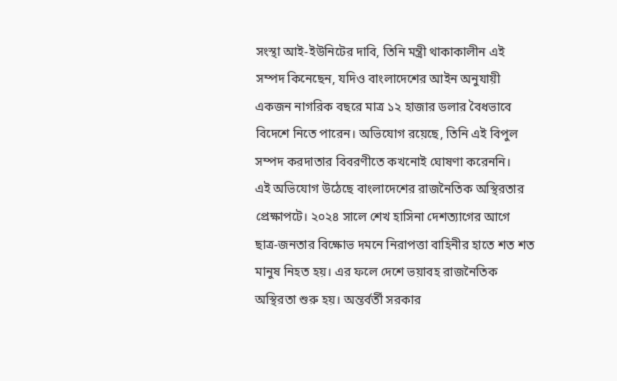সংস্থা আই-ইউনিটের দাবি, তিনি মন্ত্রী থাকাকালীন এই সম্পদ কিনেছেন, যদিও বাংলাদেশের আইন অনুযায়ী একজন নাগরিক বছরে মাত্র ১২ হাজার ডলার বৈধভাবে বিদেশে নিতে পারেন। অভিযোগ রয়েছে, তিনি এই বিপুল সম্পদ করদাতার বিবরণীতে কখনোই ঘোষণা করেননি।
এই অভিযোগ উঠেছে বাংলাদেশের রাজনৈতিক অস্থিরতার প্রেক্ষাপটে। ২০২৪ সালে শেখ হাসিনা দেশত্যাগের আগে ছাত্র-জনতার বিক্ষোভ দমনে নিরাপত্তা বাহিনীর হাতে শত শত মানুষ নিহত হয়। এর ফলে দেশে ভয়াবহ রাজনৈতিক অস্থিরতা শুরু হয়। অন্তর্বর্তী সরকার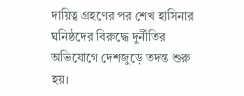দায়িত্ব গ্রহণের পর শেখ হাসিনার ঘনিষ্ঠদের বিরুদ্ধে দুর্নীতির অভিযোগে দেশজুড়ে তদন্ত শুরু হয়।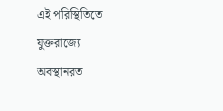এই পরিস্থিতিতে যুক্তরাজ্যে অবস্থানরত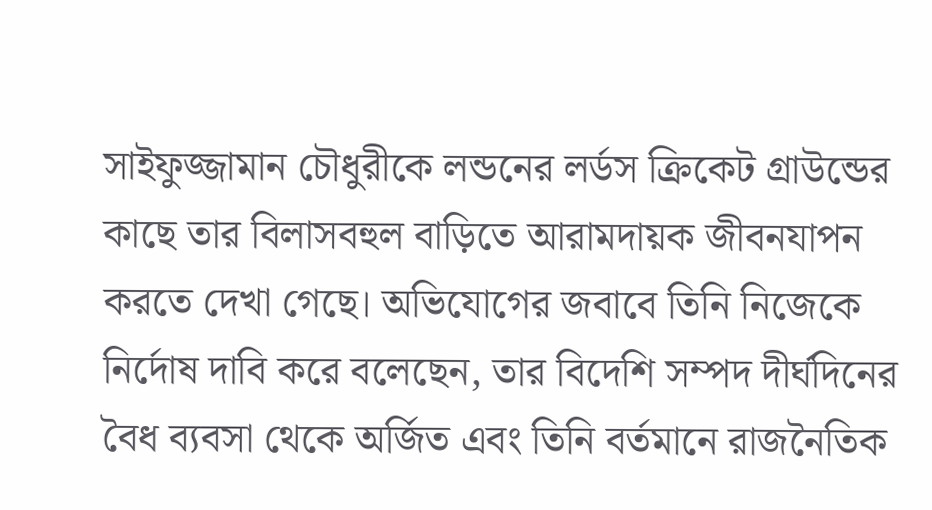সাইফুজ্জামান চৌধুরীকে লন্ডনের লর্ডস ক্রিকেট গ্রাউন্ডের কাছে তার বিলাসবহুল বাড়িতে আরামদায়ক জীবনযাপন করতে দেখা গেছে। অভিযোগের জবাবে তিনি নিজেকে নির্দোষ দাবি করে বলেছেন, তার বিদেশি সম্পদ দীর্ঘদিনের বৈধ ব্যবসা থেকে অর্জিত এবং তিনি বর্তমানে রাজনৈতিক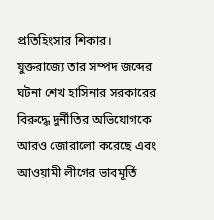প্রতিহিংসার শিকার।
যুক্তরাজ্যে তার সম্পদ জব্দের ঘটনা শেখ হাসিনার সরকারের বিরুদ্ধে দুর্নীতির অভিযোগকে আরও জোরালো করেছে এবং আওয়ামী লীগের ভাবমূর্তি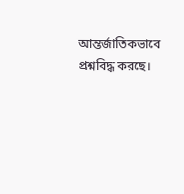আন্তর্জাতিকভাবে প্রশ্নবিদ্ধ করছে।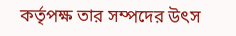কর্তৃপক্ষ তার সম্পদের উৎস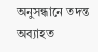অনুসন্ধানে তদন্ত অব্যাহত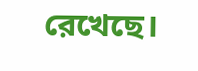রেখেছে।